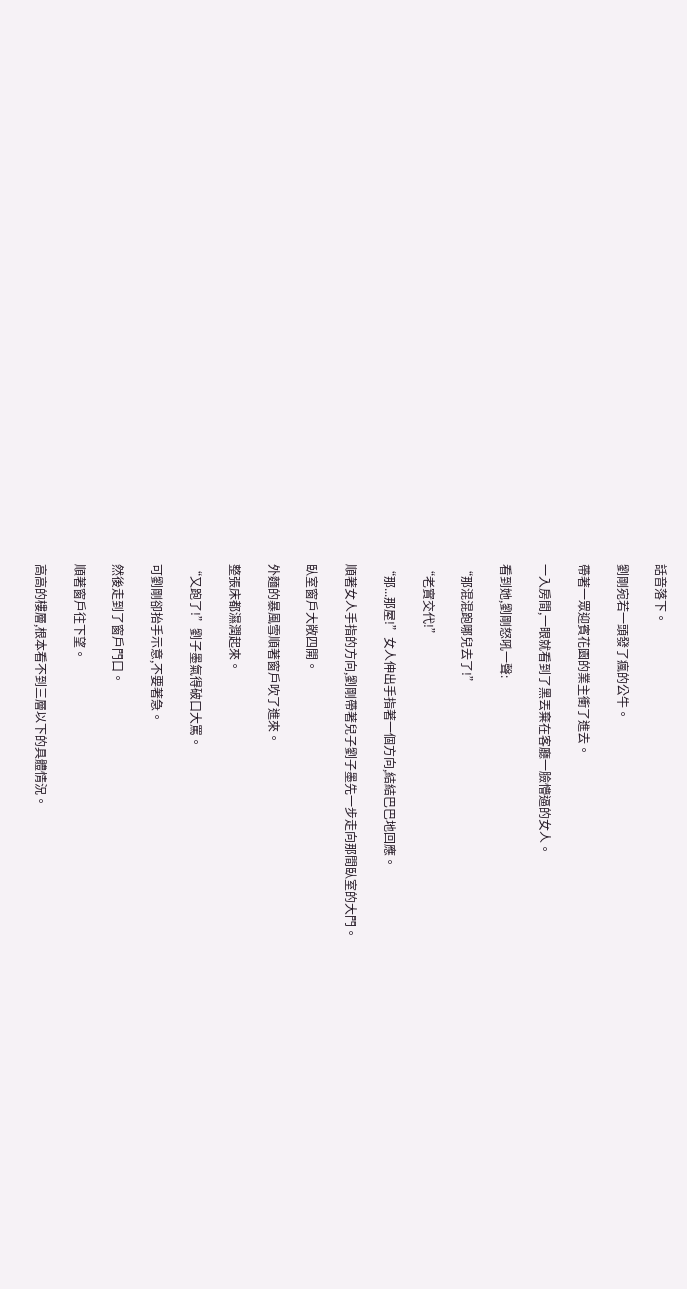話音落下。

劉剛宛若一頭發了瘋的公牛。

帶著一眾迎賓花園的業主衝了進去。

一入房間,一眼就看到了黑丟棄在客廳一臉懵逼的女人。

看到她,劉剛怒吼一聲:

“那混混跑哪兒去了!”

“老實交代!”

“那...那屋!”女人伸出手指著一個方向,結結巴巴地回應。

順著女人手指的方向,劉剛帶著兒子劉子墨先一步走向那間臥室的大門。

臥室窗戶大敞四開。

外麵的暴風雪順著窗戶吹了進來。

整張床都濕潤起來。

“又跑了!”劉子墨氣得破口大罵。

可劉剛卻抬手示意,不要著急。

然後走到了窗戶門口。

順著窗戶往下望。

高高的樓層,根本看不到三層以下的具體情況。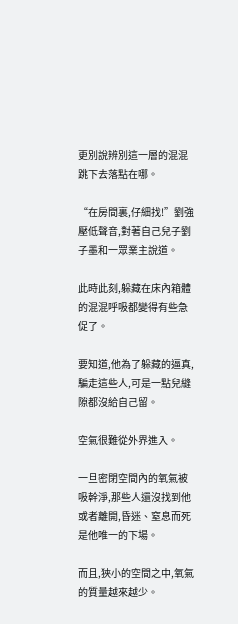更別說辨別這一層的混混跳下去落點在哪。

“在房間裏,仔細找!”劉強壓低聲音,對著自己兒子劉子墨和一眾業主說道。

此時此刻,躲藏在床內箱體的混混呼吸都變得有些急促了。

要知道,他為了躲藏的逼真,騙走這些人,可是一點兒縫隙都沒給自己留。

空氣很難從外界進入。

一旦密閉空間內的氧氣被吸幹淨,那些人還沒找到他或者離開,昏迷、窒息而死是他唯一的下場。

而且,狹小的空間之中,氧氣的質量越來越少。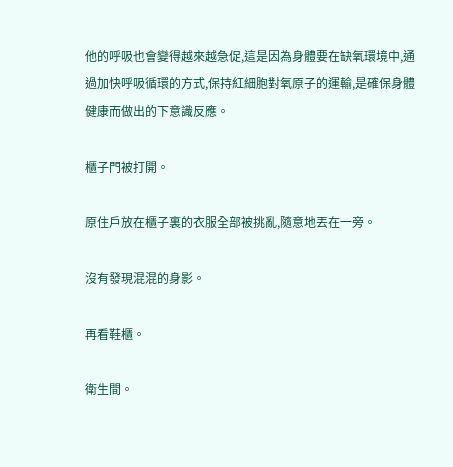他的呼吸也會變得越來越急促,這是因為身體要在缺氧環境中,通過加快呼吸循環的方式,保持紅細胞對氧原子的運輸,是確保身體健康而做出的下意識反應。

櫃子門被打開。

原住戶放在櫃子裏的衣服全部被挑亂,隨意地丟在一旁。

沒有發現混混的身影。

再看鞋櫃。

衛生間。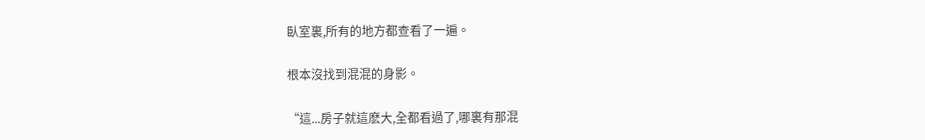臥室裏,所有的地方都查看了一遍。

根本沒找到混混的身影。

“這...房子就這麽大,全都看過了,哪裏有那混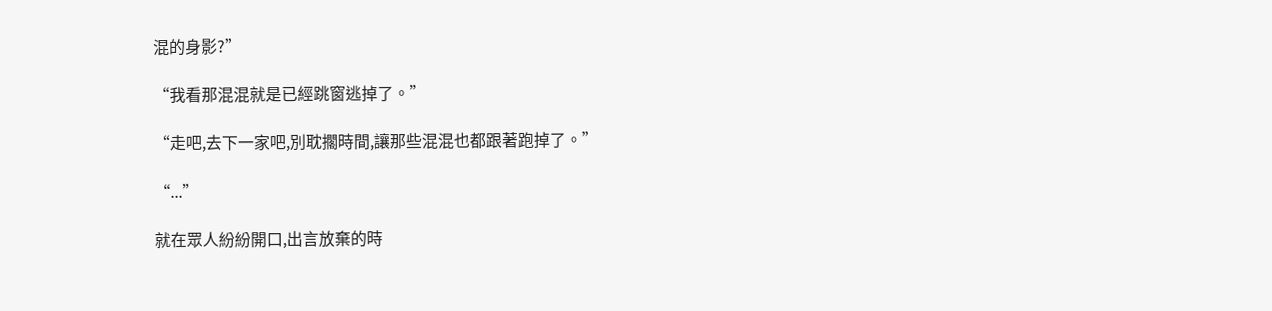混的身影?”

“我看那混混就是已經跳窗逃掉了。”

“走吧,去下一家吧,別耽擱時間,讓那些混混也都跟著跑掉了。”

“...”

就在眾人紛紛開口,出言放棄的時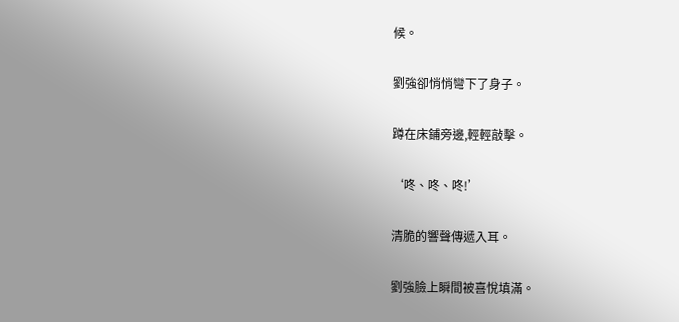候。

劉強卻悄悄彎下了身子。

蹲在床鋪旁邊,輕輕敲擊。

‘咚、咚、咚!’

清脆的響聲傳遞入耳。

劉強臉上瞬間被喜悅填滿。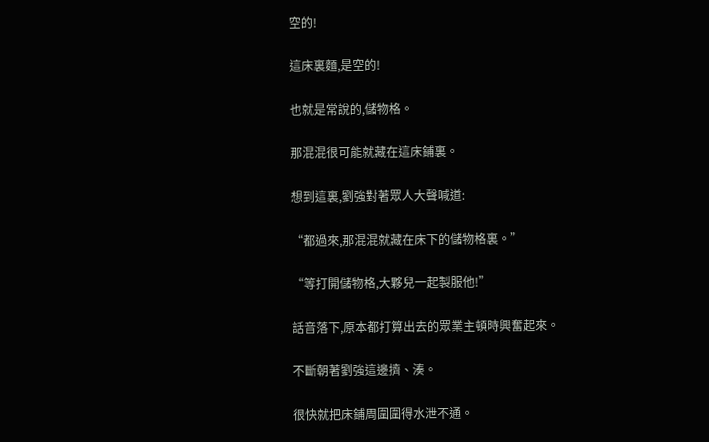空的!

這床裏麵,是空的!

也就是常說的,儲物格。

那混混很可能就藏在這床鋪裏。

想到這裏,劉強對著眾人大聲喊道:

“都過來,那混混就藏在床下的儲物格裏。”

“等打開儲物格,大夥兒一起製服他!”

話音落下,原本都打算出去的眾業主頓時興奮起來。

不斷朝著劉強這邊擠、湊。

很快就把床鋪周圍圍得水泄不通。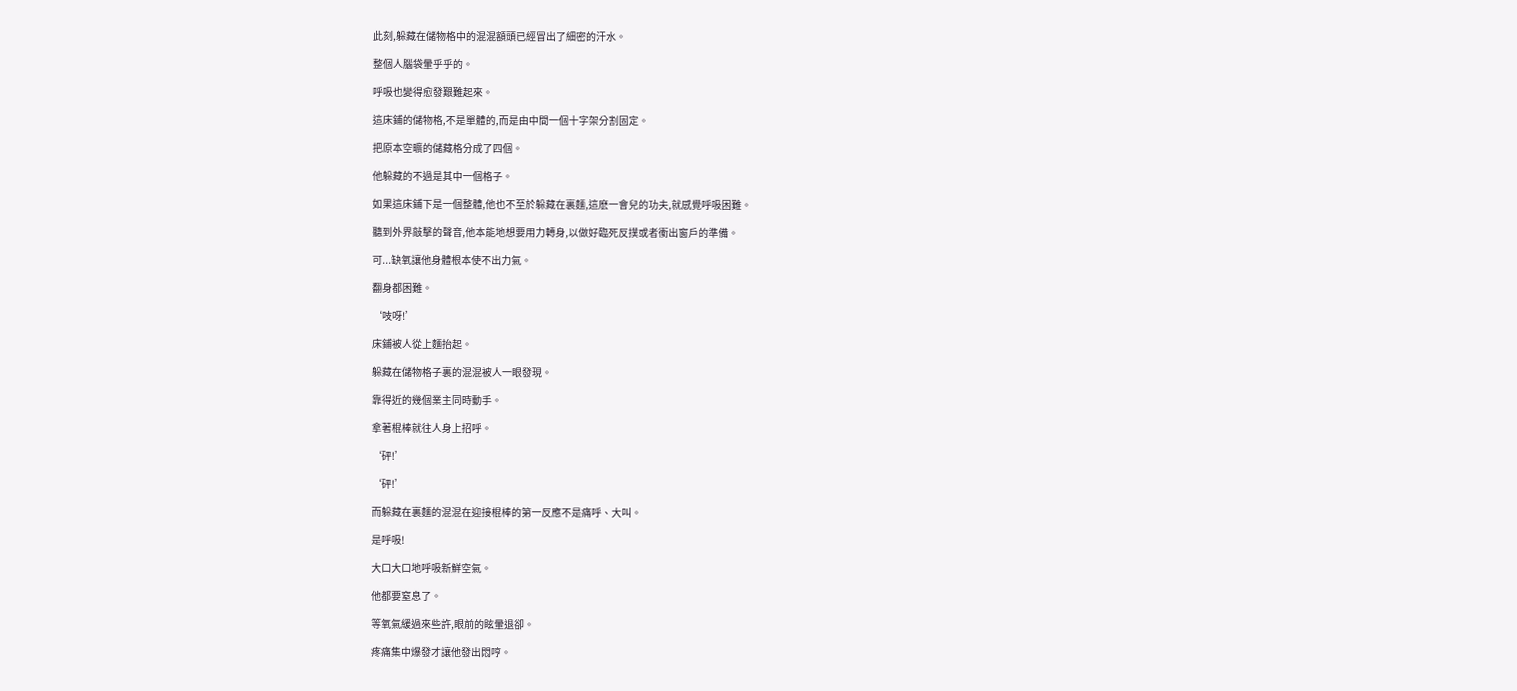此刻,躲藏在儲物格中的混混額頭已經冒出了細密的汗水。

整個人腦袋暈乎乎的。

呼吸也變得愈發艱難起來。

這床鋪的儲物格,不是單體的,而是由中間一個十字架分割固定。

把原本空曠的儲藏格分成了四個。

他躲藏的不過是其中一個格子。

如果這床鋪下是一個整體,他也不至於躲藏在裏麵,這麽一會兒的功夫,就感覺呼吸困難。

聽到外界敲擊的聲音,他本能地想要用力轉身,以做好臨死反撲或者衝出窗戶的準備。

可...缺氧讓他身體根本使不出力氣。

翻身都困難。

‘吱呀!’

床鋪被人從上麵抬起。

躲藏在儲物格子裏的混混被人一眼發現。

靠得近的幾個業主同時動手。

拿著棍棒就往人身上招呼。

‘砰!’

‘砰!’

而躲藏在裏麵的混混在迎接棍棒的第一反應不是痛呼、大叫。

是呼吸!

大口大口地呼吸新鮮空氣。

他都要窒息了。

等氧氣緩過來些許,眼前的眩暈退卻。

疼痛集中爆發才讓他發出悶哼。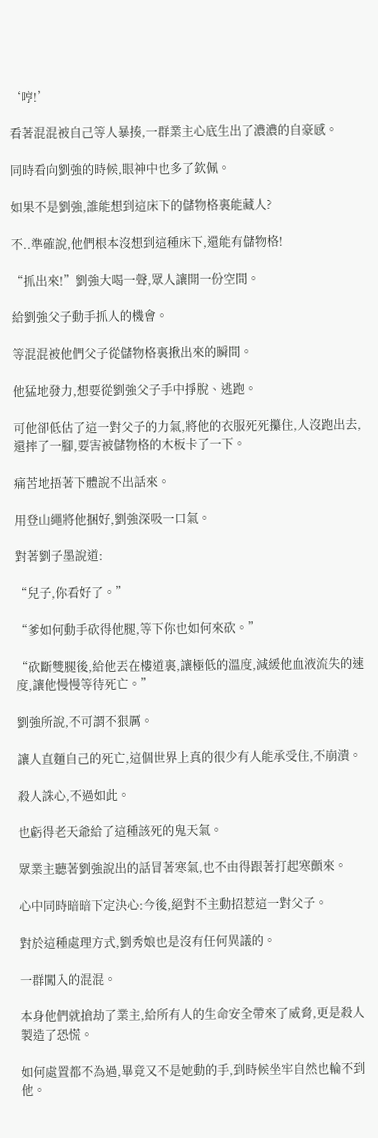‘哼!’

看著混混被自己等人暴揍,一群業主心底生出了濃濃的自豪感。

同時看向劉強的時候,眼神中也多了欽佩。

如果不是劉強,誰能想到這床下的儲物格裏能藏人?

不..準確說,他們根本沒想到這種床下,還能有儲物格!

“抓出來!”劉強大喝一聲,眾人讓開一份空間。

給劉強父子動手抓人的機會。

等混混被他們父子從儲物格裏揪出來的瞬間。

他猛地發力,想要從劉強父子手中掙脫、逃跑。

可他卻低估了這一對父子的力氣,將他的衣服死死攥住,人沒跑出去,還摔了一腳,要害被儲物格的木板卡了一下。

痛苦地捂著下體說不出話來。

用登山繩將他捆好,劉強深吸一口氣。

對著劉子墨說道:

“兒子,你看好了。”

“爹如何動手砍得他腿,等下你也如何來砍。”

“砍斷雙腿後,給他丟在樓道裏,讓極低的溫度,減緩他血液流失的速度,讓他慢慢等待死亡。”

劉強所說,不可謂不狠厲。

讓人直麵自己的死亡,這個世界上真的很少有人能承受住,不崩潰。

殺人誅心,不過如此。

也虧得老天爺給了這種該死的鬼天氣。

眾業主聽著劉強說出的話冒著寒氣,也不由得跟著打起寒顫來。

心中同時暗暗下定決心:今後,絕對不主動招惹這一對父子。

對於這種處理方式,劉秀娘也是沒有任何異議的。

一群闖入的混混。

本身他們就搶劫了業主,給所有人的生命安全帶來了威脅,更是殺人製造了恐慌。

如何處置都不為過,畢竟又不是她動的手,到時候坐牢自然也輪不到他。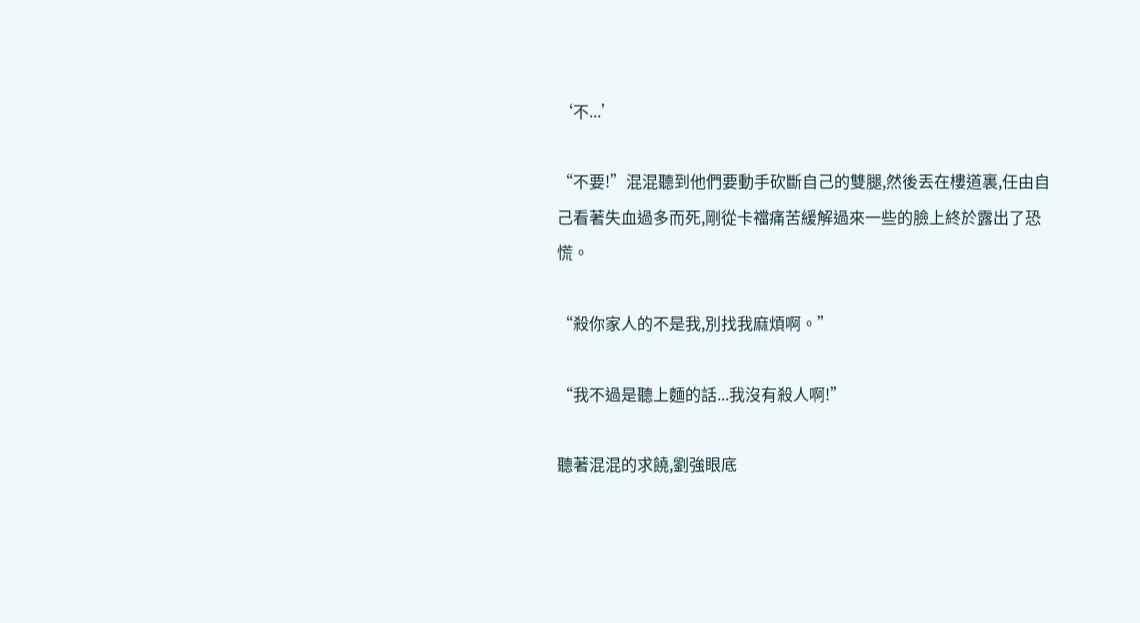‘不...’

“不要!”混混聽到他們要動手砍斷自己的雙腿,然後丟在樓道裏,任由自己看著失血過多而死,剛從卡襠痛苦緩解過來一些的臉上終於露出了恐慌。

“殺你家人的不是我,別找我麻煩啊。”

“我不過是聽上麵的話...我沒有殺人啊!”

聽著混混的求饒,劉強眼底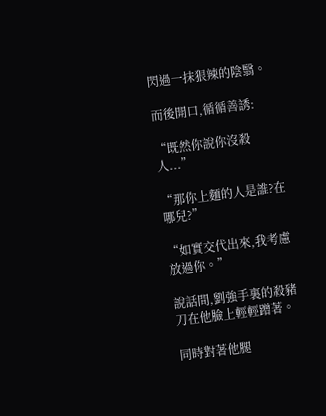閃過一抹狠辣的陰翳。

而後開口,循循善誘:

“既然你說你沒殺人...”

“那你上麵的人是誰?在哪兒?”

“如實交代出來,我考慮放過你。”

說話間,劉強手裏的殺豬刀在他臉上輕輕蹭著。

同時對著他腿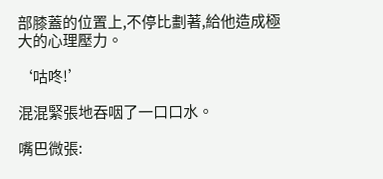部膝蓋的位置上,不停比劃著,給他造成極大的心理壓力。

‘咕咚!’

混混緊張地吞咽了一口口水。

嘴巴微張: